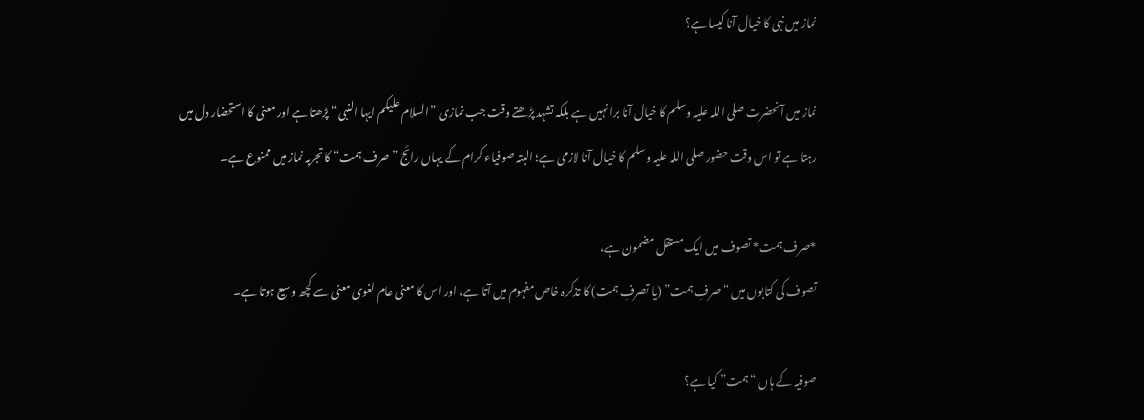نماز میں نبی کا خیال آنا کیسا ہے؟

نماز میں آنحضرت صلی اللہ علیہ وسلم کا خیال آنا برا نہیں ہے بلکہ تشہد پڑھتے وقت جب نمازی ”السلام علیکم ایہا النبی“ پڑھتا ہے اور معنی کا استحضار دل میں رہتا ہے تو اس وقت حضور صلی اللہ علیہ وسلم کا خیال آنا لازمی ہے؛ البتہ صوفیاء کرام کے یہاں رائج ”صرف ہمت“ کا تجربہ نماز میں ممنوع ہے۔

*صرف ہمت* تصوف میں ایک مستقل مضمون ہے،
تصوف کی کتابوں میں “صرفِ ہمت” (یا تصرفِ ہمت) کا تذکرہ خاص مفہوم میں آتا ہے، اور اس کا معنی عام لغوی معنی سے کچھ وسیع ہوتا ہے۔

صوفیہ کے ہاں “ہمت” کیا ہے؟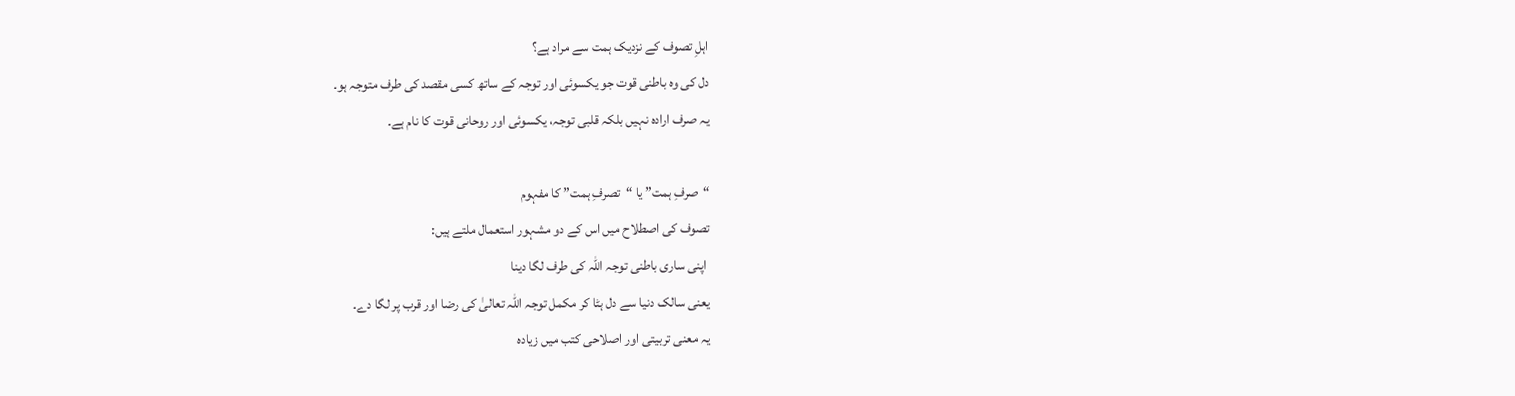اہلِ تصوف کے نزدیک ہمت سے مراد ہے؟
دل کی وہ باطنی قوت جو یکسوئی اور توجہ کے ساتھ کسی مقصد کی طرف متوجہ ہو۔
یہ صرف ارادہ نہیں بلکہ قلبی توجہ، یکسوئی اور روحانی قوت کا نام ہے۔

“صرفِ ہمت” یا “تصرفِ ہمت” کا مفہوم
تصوف کی اصطلاح میں اس کے دو مشہور استعمال ملتے ہیں:
 اپنی ساری باطنی توجہ اللہ کی طرف لگا دینا
یعنی سالک دنیا سے دل ہٹا کر مکمل توجہ اللہ تعالیٰ کی رضا اور قرب پر لگا دے۔
یہ معنی تربیتی اور اصلاحی کتب میں زیادہ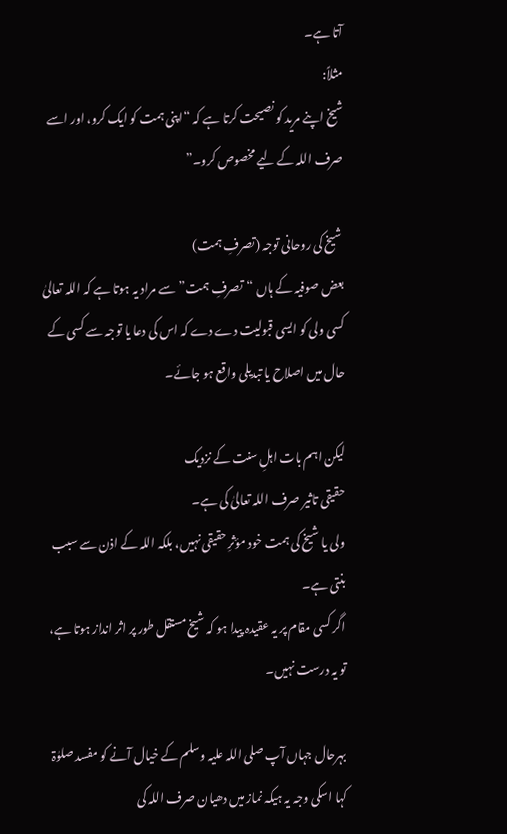آتا ہے۔
مثلاً:
شیخ اپنے مرید کو نصیحت کرتا ہے کہ “اپنی ہمت کو ایک کرو، اور اسے صرف اللہ کے لیے مخصوص کرو۔”

 شیخ کی روحانی توجہ (تصرفِ ہمت)
بعض صوفیہ کے ہاں “تصرفِ ہمت” سے مراد یہ ہوتا ہے کہ اللہ تعالیٰ کسی ولی کو ایسی قبولیت دے دے کہ اس کی دعا یا توجہ سے کسی کے حال میں اصلاح یا تبدیلی واقع ہو جائے۔

لیکن اہم بات اہلِ سنت کے نزدیک
حقیقی تاثیر صرف اللہ تعالیٰ کی ہے۔
ولی یا شیخ کی ہمت خود مؤثرِ حقیقی نہیں، بلکہ اللہ کے اذن سے سبب بنتی ہے۔
اگر کسی مقام پر یہ عقیدہ پیدا ہو کہ شیخ مستقل طور پر اثر انداز ہوتا ہے، تو یہ درست نہیں۔

بہرحال جہاں آپ صلی اللہ علیہ وسلم کے خیال آنے کو مفسد صلوٰۃ کہا اسکی وجہ یہ ہیکہ نماز میں دھیان صرف اللہ کی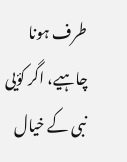طرف ہونا چاہیے، اگر کؤیی نبی کے خیال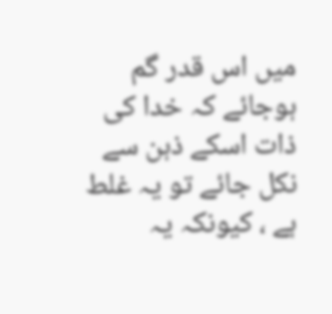میں اس قدر گم ہوجائے کہ خدا کی ذات اسکے ذہن سے نکل جائے تو یہ غلط ہے ، کیونکہ یہ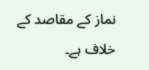نماز کے مقاصد کے خلاف ہے۔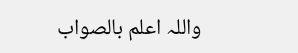واللہ اعلم بالصواب